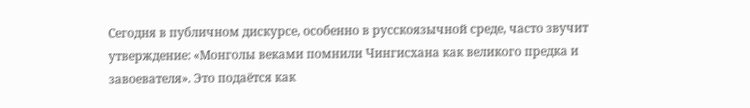Сегодня в публичном дискурсе, особенно в русскоязычной среде, часто звучит утверждение: «Монголы веками помнили Чингисхана как великого предка и завоевателя». Это подаётся как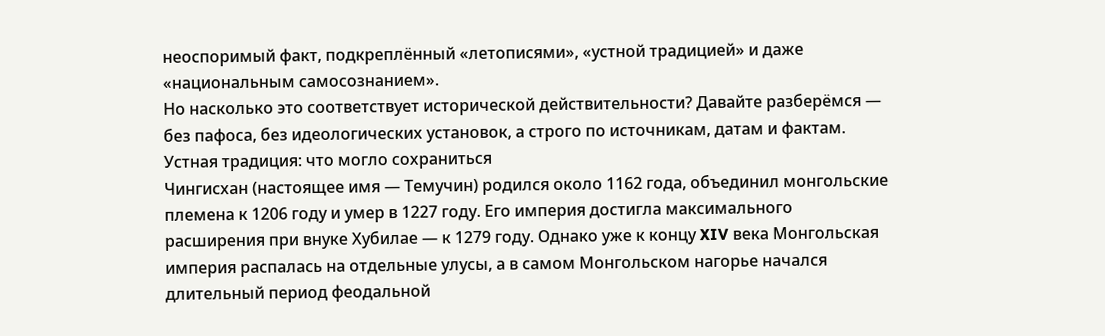неоспоримый факт, подкреплённый «летописями», «устной традицией» и даже «национальным самосознанием».
Но насколько это соответствует исторической действительности? Давайте разберёмся — без пафоса, без идеологических установок, а строго по источникам, датам и фактам.
Устная традиция: что могло сохраниться
Чингисхан (настоящее имя — Темучин) родился около 1162 года, объединил монгольские племена к 1206 году и умер в 1227 году. Его империя достигла максимального расширения при внуке Хубилае — к 1279 году. Однако уже к концу XIV века Монгольская империя распалась на отдельные улусы, а в самом Монгольском нагорье начался длительный период феодальной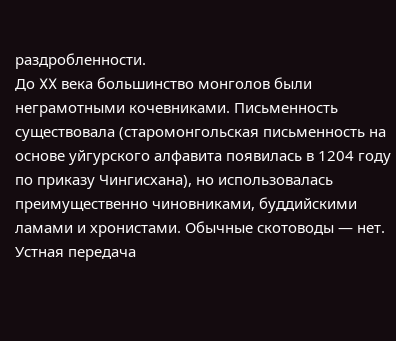раздробленности.
До XX века большинство монголов были неграмотными кочевниками. Письменность существовала (старомонгольская письменность на основе уйгурского алфавита появилась в 1204 году по приказу Чингисхана), но использовалась преимущественно чиновниками, буддийскими ламами и хронистами. Обычные скотоводы — нет.
Устная передача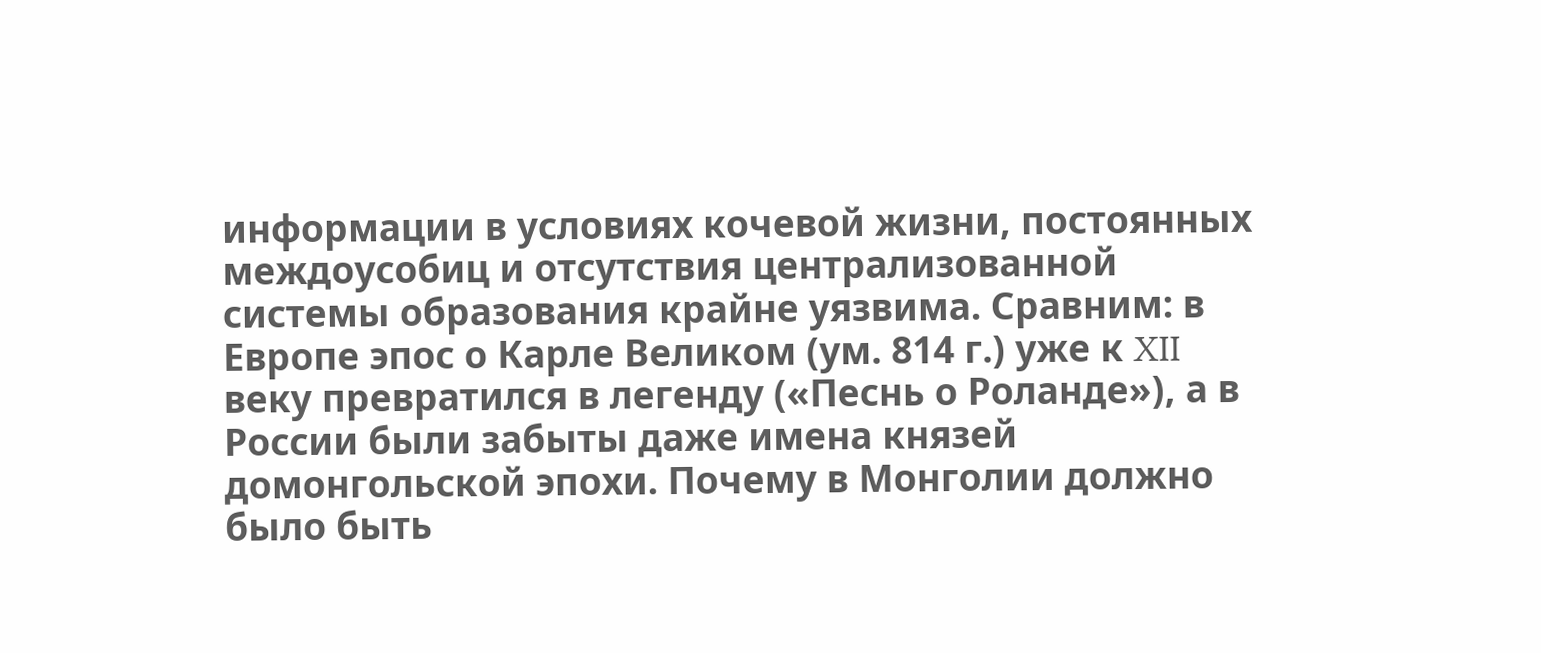информации в условиях кочевой жизни, постоянных междоусобиц и отсутствия централизованной системы образования крайне уязвима. Сравним: в Европе эпос о Карле Великом (ум. 814 г.) уже к XII веку превратился в легенду («Песнь о Роланде»), а в России были забыты даже имена князей домонгольской эпохи. Почему в Монголии должно было быть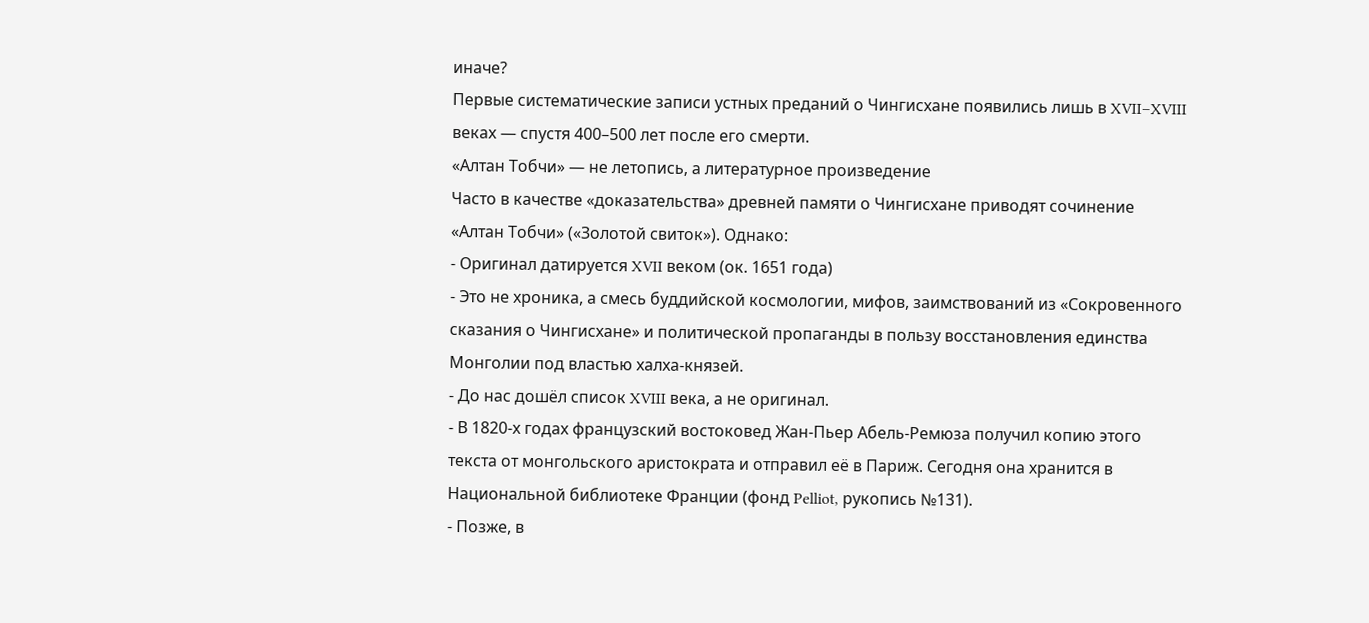иначе?
Первые систематические записи устных преданий о Чингисхане появились лишь в XVII–XVIII веках — спустя 400–500 лет после его смерти.
«Алтан Тобчи» — не летопись, а литературное произведение
Часто в качестве «доказательства» древней памяти о Чингисхане приводят сочинение «Алтан Тобчи» («Золотой свиток»). Однако:
- Оригинал датируется XVII веком (ок. 1651 года)
- Это не хроника, а смесь буддийской космологии, мифов, заимствований из «Сокровенного сказания о Чингисхане» и политической пропаганды в пользу восстановления единства Монголии под властью халха-князей.
- До нас дошёл список XVIII века, а не оригинал.
- В 1820-х годах французский востоковед Жан-Пьер Абель-Ремюза получил копию этого текста от монгольского аристократа и отправил её в Париж. Сегодня она хранится в Национальной библиотеке Франции (фонд Pelliot, рукопись №131).
- Позже, в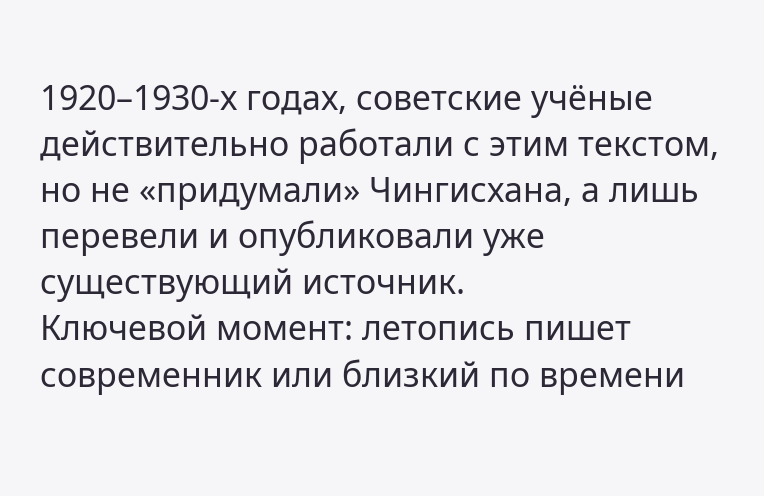1920–1930-х годах, советские учёные действительно работали с этим текстом, но не «придумали» Чингисхана, а лишь перевели и опубликовали уже существующий источник.
Ключевой момент: летопись пишет современник или близкий по времени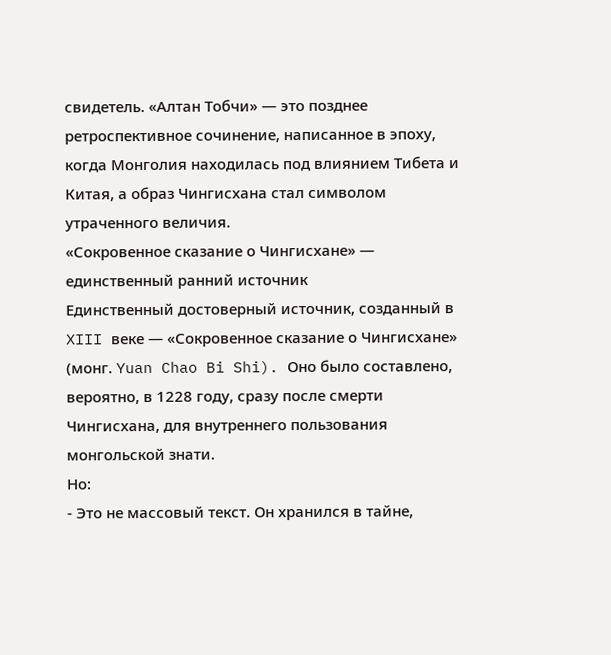свидетель. «Алтан Тобчи» — это позднее ретроспективное сочинение, написанное в эпоху, когда Монголия находилась под влиянием Тибета и Китая, а образ Чингисхана стал символом утраченного величия.
«Сокровенное сказание о Чингисхане» — единственный ранний источник
Единственный достоверный источник, созданный в XIII веке — «Сокровенное сказание о Чингисхане» (монг. Yuan Chao Bi Shi). Оно было составлено, вероятно, в 1228 году, сразу после смерти Чингисхана, для внутреннего пользования монгольской знати.
Но:
- Это не массовый текст. Он хранился в тайне,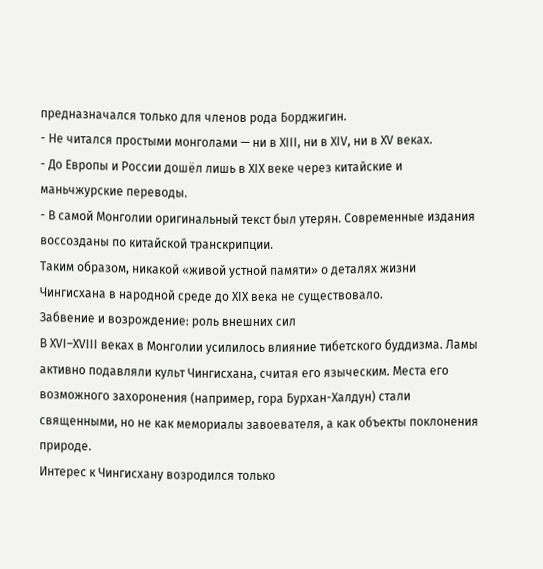предназначался только для членов рода Борджигин.
- Не читался простыми монголами — ни в XIII, ни в XIV, ни в XV веках.
- До Европы и России дошёл лишь в XIX веке через китайские и маньчжурские переводы.
- В самой Монголии оригинальный текст был утерян. Современные издания воссозданы по китайской транскрипции.
Таким образом, никакой «живой устной памяти» о деталях жизни Чингисхана в народной среде до XIX века не существовало.
Забвение и возрождение: роль внешних сил
В XVI–XVIII веках в Монголии усилилось влияние тибетского буддизма. Ламы активно подавляли культ Чингисхана, считая его языческим. Места его возможного захоронения (например, гора Бурхан-Халдун) стали священными, но не как мемориалы завоевателя, а как объекты поклонения природе.
Интерес к Чингисхану возродился только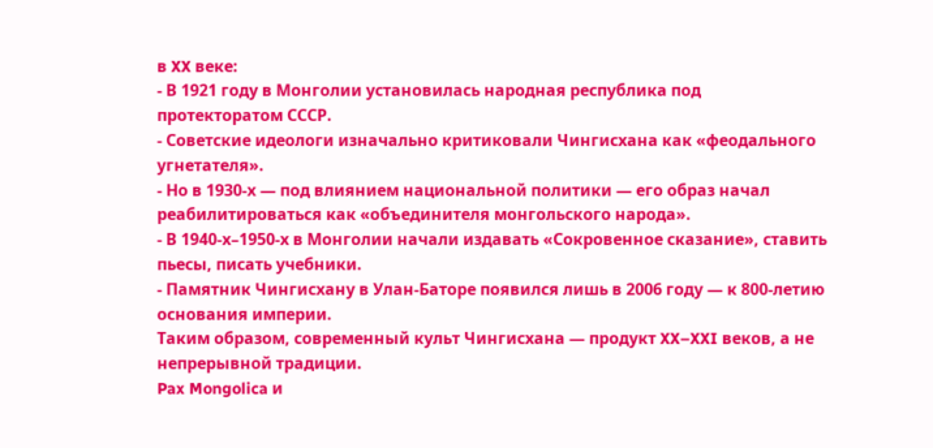в XX веке:
- В 1921 году в Монголии установилась народная республика под протекторатом СССР.
- Советские идеологи изначально критиковали Чингисхана как «феодального угнетателя».
- Но в 1930-х — под влиянием национальной политики — его образ начал реабилитироваться как «объединителя монгольского народа».
- В 1940-х–1950-х в Монголии начали издавать «Сокровенное сказание», ставить пьесы, писать учебники.
- Памятник Чингисхану в Улан-Баторе появился лишь в 2006 году — к 800-летию основания империи.
Таким образом, современный культ Чингисхана — продукт XX–XXI веков, а не непрерывной традиции.
Pax Mongolica и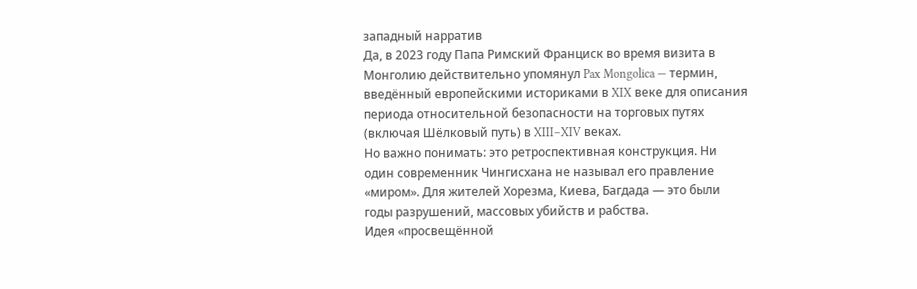западный нарратив
Да, в 2023 году Папа Римский Франциск во время визита в Монголию действительно упомянул Pax Mongolica — термин, введённый европейскими историками в XIX веке для описания периода относительной безопасности на торговых путях (включая Шёлковый путь) в XIII–XIV веках.
Но важно понимать: это ретроспективная конструкция. Ни один современник Чингисхана не называл его правление «миром». Для жителей Хорезма, Киева, Багдада — это были годы разрушений, массовых убийств и рабства.
Идея «просвещённой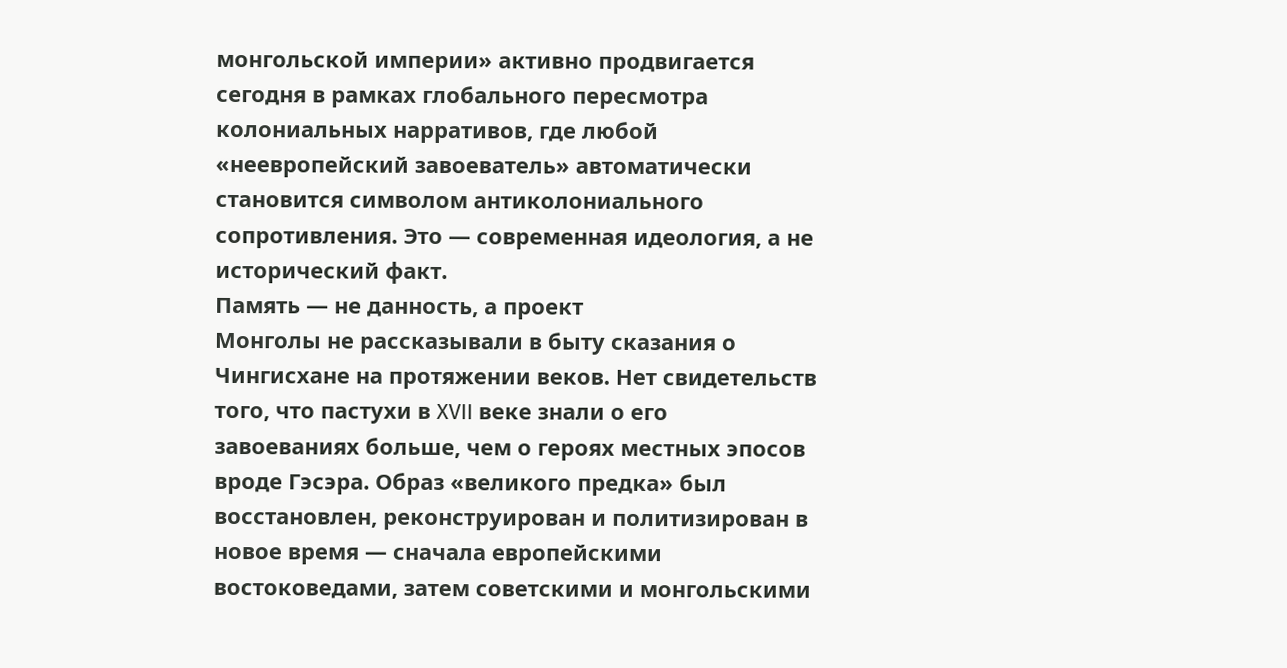монгольской империи» активно продвигается сегодня в рамках глобального пересмотра колониальных нарративов, где любой «неевропейский завоеватель» автоматически становится символом антиколониального сопротивления. Это — современная идеология, а не исторический факт.
Память — не данность, а проект
Монголы не рассказывали в быту сказания о Чингисхане на протяжении веков. Нет свидетельств того, что пастухи в XVII веке знали о его завоеваниях больше, чем о героях местных эпосов вроде Гэсэра. Образ «великого предка» был восстановлен, реконструирован и политизирован в новое время — сначала европейскими востоковедами, затем советскими и монгольскими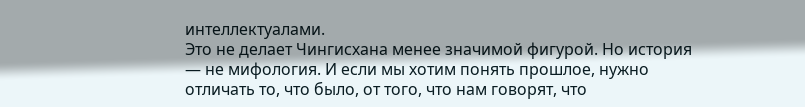интеллектуалами.
Это не делает Чингисхана менее значимой фигурой. Но история — не мифология. И если мы хотим понять прошлое, нужно отличать то, что было, от того, что нам говорят, что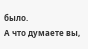было.
А что думаете вы,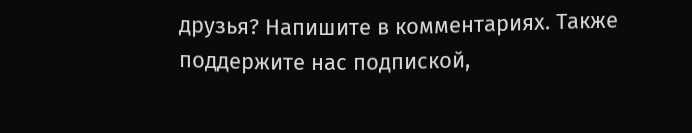друзья? Напишите в комментариях. Также поддержите нас подпиской,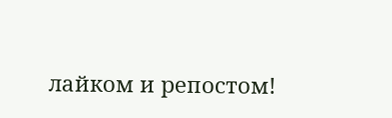лайком и репостом!